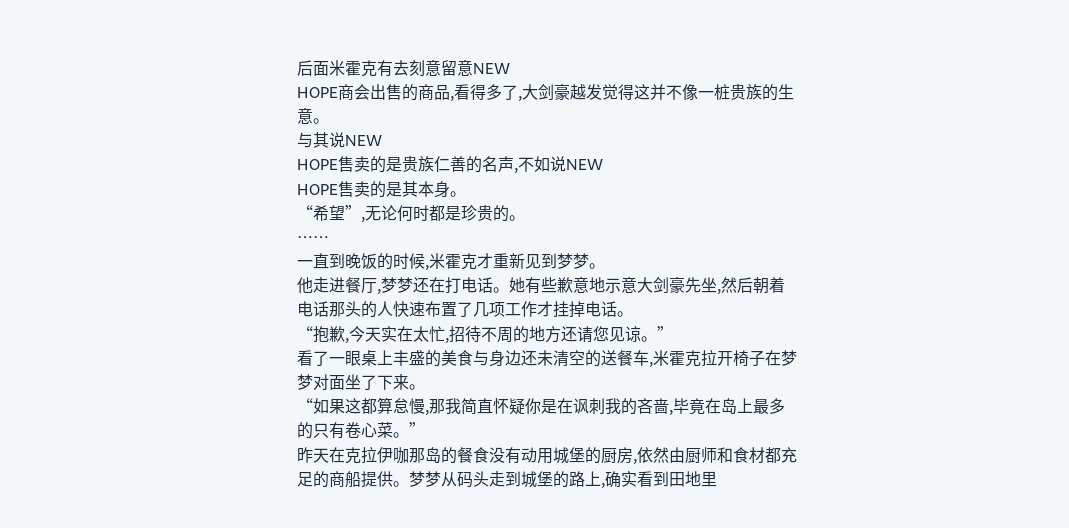后面米霍克有去刻意留意NEW
HOPE商会出售的商品,看得多了,大剑豪越发觉得这并不像一桩贵族的生意。
与其说NEW
HOPE售卖的是贵族仁善的名声,不如说NEW
HOPE售卖的是其本身。
“希望”,无论何时都是珍贵的。
……
一直到晚饭的时候,米霍克才重新见到梦梦。
他走进餐厅,梦梦还在打电话。她有些歉意地示意大剑豪先坐,然后朝着电话那头的人快速布置了几项工作才挂掉电话。
“抱歉,今天实在太忙,招待不周的地方还请您见谅。”
看了一眼桌上丰盛的美食与身边还未清空的送餐车,米霍克拉开椅子在梦梦对面坐了下来。
“如果这都算怠慢,那我简直怀疑你是在讽刺我的吝啬,毕竟在岛上最多的只有卷心菜。”
昨天在克拉伊咖那岛的餐食没有动用城堡的厨房,依然由厨师和食材都充足的商船提供。梦梦从码头走到城堡的路上,确实看到田地里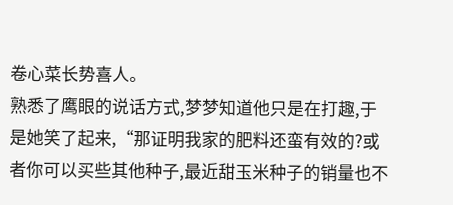卷心菜长势喜人。
熟悉了鹰眼的说话方式,梦梦知道他只是在打趣,于是她笑了起来,“那证明我家的肥料还蛮有效的?或者你可以买些其他种子,最近甜玉米种子的销量也不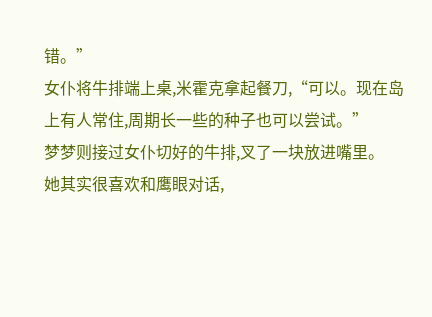错。”
女仆将牛排端上桌,米霍克拿起餐刀,“可以。现在岛上有人常住,周期长一些的种子也可以尝试。”
梦梦则接过女仆切好的牛排,叉了一块放进嘴里。
她其实很喜欢和鹰眼对话,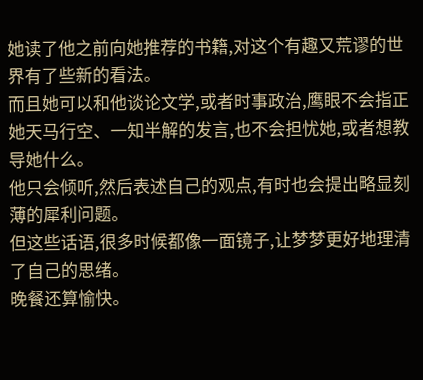她读了他之前向她推荐的书籍,对这个有趣又荒谬的世界有了些新的看法。
而且她可以和他谈论文学,或者时事政治,鹰眼不会指正她天马行空、一知半解的发言,也不会担忧她,或者想教导她什么。
他只会倾听,然后表述自己的观点,有时也会提出略显刻薄的犀利问题。
但这些话语,很多时候都像一面镜子,让梦梦更好地理清了自己的思绪。
晚餐还算愉快。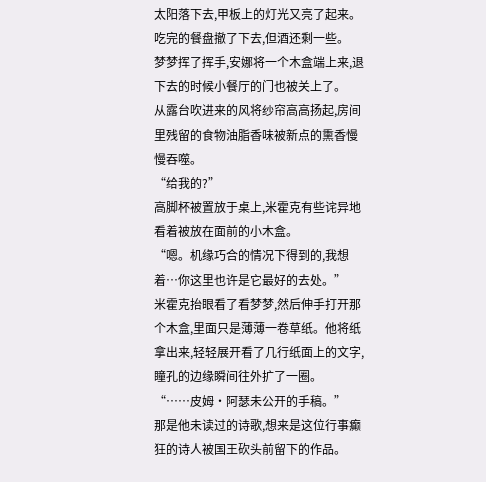太阳落下去,甲板上的灯光又亮了起来。
吃完的餐盘撤了下去,但酒还剩一些。
梦梦挥了挥手,安娜将一个木盒端上来,退下去的时候小餐厅的门也被关上了。
从露台吹进来的风将纱帘高高扬起,房间里残留的食物油脂香味被新点的熏香慢慢吞噬。
“给我的?”
高脚杯被置放于桌上,米霍克有些诧异地看着被放在面前的小木盒。
“嗯。机缘巧合的情况下得到的,我想着…你这里也许是它最好的去处。”
米霍克抬眼看了看梦梦,然后伸手打开那个木盒,里面只是薄薄一卷草纸。他将纸拿出来,轻轻展开看了几行纸面上的文字,瞳孔的边缘瞬间往外扩了一圈。
“……皮姆·阿瑟未公开的手稿。”
那是他未读过的诗歌,想来是这位行事癫狂的诗人被国王砍头前留下的作品。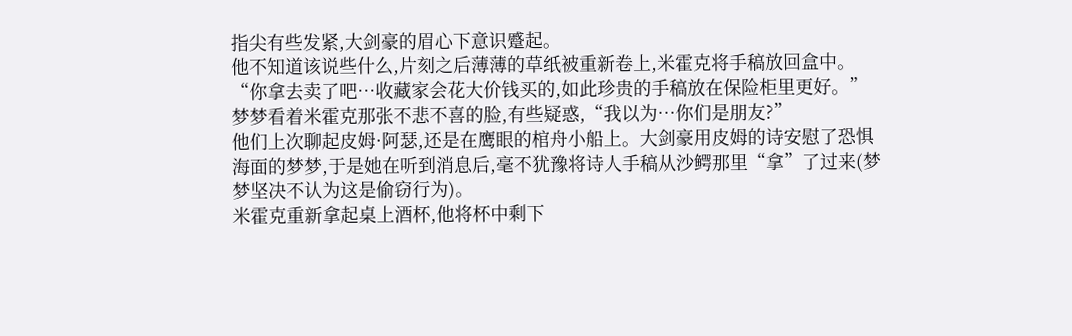指尖有些发紧,大剑豪的眉心下意识蹙起。
他不知道该说些什么,片刻之后薄薄的草纸被重新卷上,米霍克将手稿放回盒中。
“你拿去卖了吧…收藏家会花大价钱买的,如此珍贵的手稿放在保险柜里更好。”
梦梦看着米霍克那张不悲不喜的脸,有些疑惑,“我以为…你们是朋友?”
他们上次聊起皮姆·阿瑟,还是在鹰眼的棺舟小船上。大剑豪用皮姆的诗安慰了恐惧海面的梦梦,于是她在听到消息后,毫不犹豫将诗人手稿从沙鳄那里“拿”了过来(梦梦坚决不认为这是偷窃行为)。
米霍克重新拿起桌上酒杯,他将杯中剩下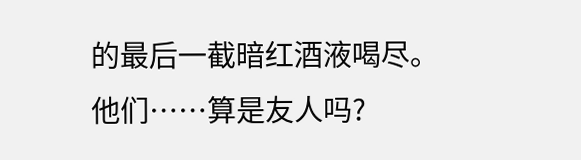的最后一截暗红酒液喝尽。
他们……算是友人吗?